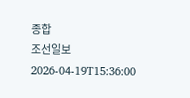종합
조선일보
2026-04-19T15:36:00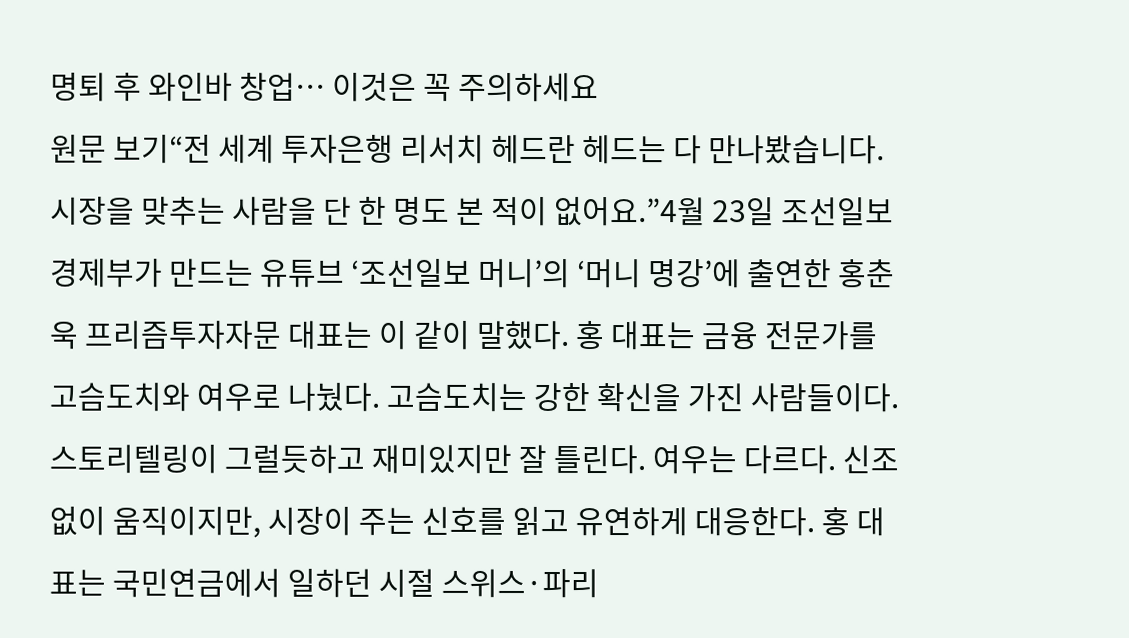명퇴 후 와인바 창업… 이것은 꼭 주의하세요
원문 보기“전 세계 투자은행 리서치 헤드란 헤드는 다 만나봤습니다. 시장을 맞추는 사람을 단 한 명도 본 적이 없어요.”4월 23일 조선일보 경제부가 만드는 유튜브 ‘조선일보 머니’의 ‘머니 명강’에 출연한 홍춘욱 프리즘투자자문 대표는 이 같이 말했다. 홍 대표는 금융 전문가를 고슴도치와 여우로 나눴다. 고슴도치는 강한 확신을 가진 사람들이다. 스토리텔링이 그럴듯하고 재미있지만 잘 틀린다. 여우는 다르다. 신조 없이 움직이지만, 시장이 주는 신호를 읽고 유연하게 대응한다. 홍 대표는 국민연금에서 일하던 시절 스위스·파리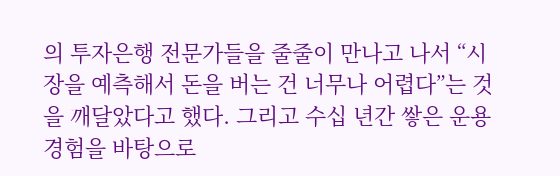의 투자은행 전문가들을 줄줄이 만나고 나서 “시장을 예측해서 돈을 버는 건 너무나 어렵다”는 것을 깨달았다고 했다. 그리고 수십 년간 쌓은 운용 경험을 바탕으로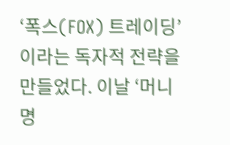‘폭스(FOX) 트레이딩’이라는 독자적 전략을 만들었다. 이날 ‘머니 명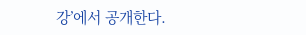강’에서 공개한다.